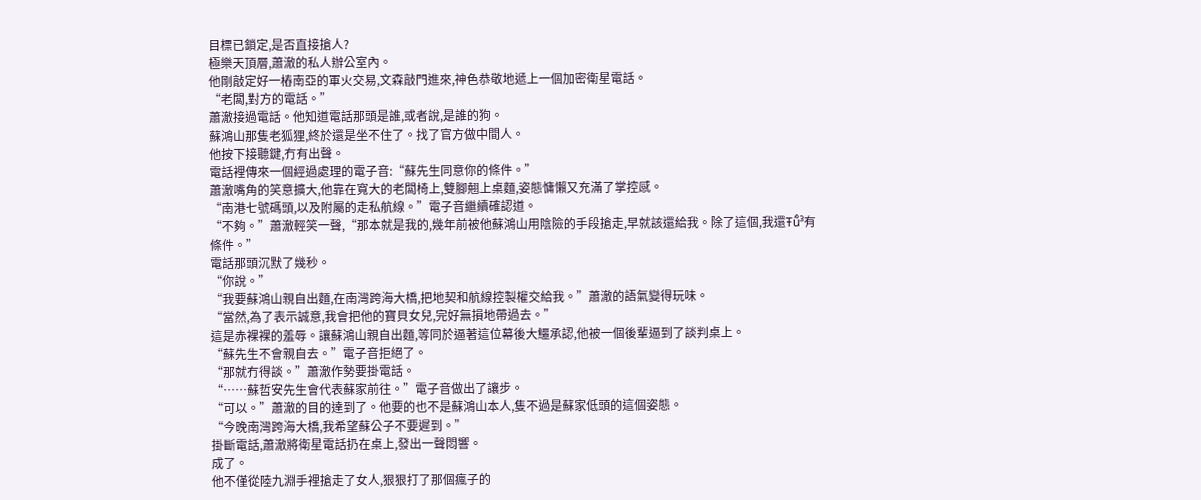目標已鎖定,是否直接搶人?
極樂天頂層,蕭澈的私人辦公室內。
他剛敲定好一樁南亞的軍火交易,文森敲門進來,神色恭敬地遞上一個加密衛星電話。
“老闆,對方的電話。”
蕭澈接過電話。他知道電話那頭是誰,或者說,是誰的狗。
蘇鴻山那隻老狐狸,終於還是坐不住了。找了官方做中間人。
他按下接聽鍵,冇有出聲。
電話裡傳來一個經過處理的電子音:“蘇先生同意你的條件。”
蕭澈嘴角的笑意擴大,他靠在寬大的老闆椅上,雙腳翹上桌麵,姿態慵懶又充滿了掌控感。
“南港七號碼頭,以及附屬的走私航線。”電子音繼續確認道。
“不夠。”蕭澈輕笑一聲,“那本就是我的,幾年前被他蘇鴻山用陰險的手段搶走,早就該還給我。除了這個,我還Ŧũ̂³有條件。”
電話那頭沉默了幾秒。
“你說。”
“我要蘇鴻山親自出麵,在南灣跨海大橋,把地契和航線控製權交給我。”蕭澈的語氣變得玩味。
“當然,為了表示誠意,我會把他的寶貝女兒,完好無損地帶過去。”
這是赤裸裸的羞辱。讓蘇鴻山親自出麵,等同於逼著這位幕後大鱷承認,他被一個後輩逼到了談判桌上。
“蘇先生不會親自去。”電子音拒絕了。
“那就冇得談。”蕭澈作勢要掛電話。
“……蘇哲安先生會代表蘇家前往。”電子音做出了讓步。
“可以。”蕭澈的目的達到了。他要的也不是蘇鴻山本人,隻不過是蘇家低頭的這個姿態。
“今晚南灣跨海大橋,我希望蘇公子不要遲到。”
掛斷電話,蕭澈將衛星電話扔在桌上,發出一聲悶響。
成了。
他不僅從陸九淵手裡搶走了女人,狠狠打了那個瘋子的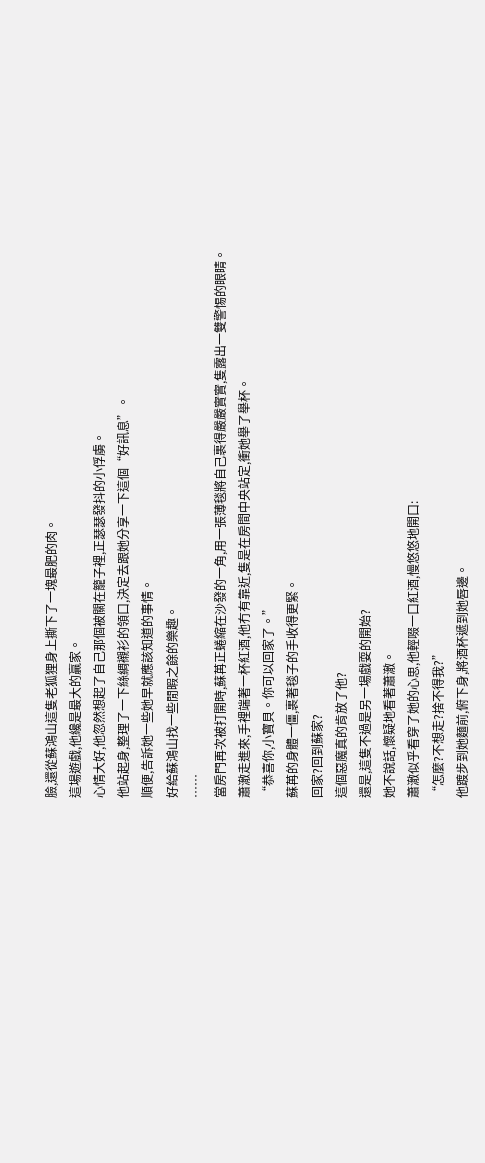臉,還從蘇鴻山這隻老狐狸身上撕下了一塊最肥的肉。
這場遊戲,他纔是最大的贏家。
心情大好,他忽然想起了自己那個被關在籠子裡,正瑟瑟發抖的小俘虜。
他站起身,整理了一下絲綢襯衫的領口,決定去跟她分享一下這個“好訊息”。
順便,告訴她一些她早就應該知道的事情。
好給蘇鴻山找一些閒暇之餘的樂趣。
……
當房門再次被打開時,蘇苒正蜷縮在沙發的一角,用一張薄毯將自己裹得嚴嚴實實,隻露出一雙警惕的眼睛。
蕭澈走進來,手裡端著一杯紅酒,他冇有靠近,隻是在房間中央站定,衝她舉了舉杯。
“恭喜你,小寶貝。你可以回家了。”
蘇苒的身體一僵,裹著毯子的手收得更緊。
回家?回到蘇家?
這個惡魔真的肯放了他?
還是,這隻不過是另一場戲耍的開始?
她不說話,懷疑地看著蕭澈。
蕭澈似乎看穿了她的心思,他輕啜一口紅酒,慢悠悠地開口:
“怎麼?不想走?捨不得我?”
他踱步到她麵前,俯下身,將酒杯遞到她唇邊。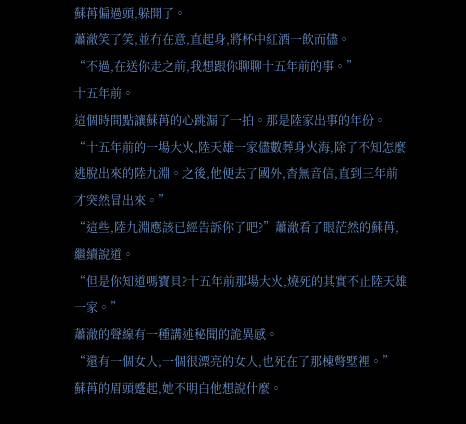蘇苒偏過頭,躲開了。
蕭澈笑了笑,並冇在意,直起身,將杯中紅酒一飲而儘。
“不過,在送你走之前,我想跟你聊聊十五年前的事。”
十五年前。
這個時間點讓蘇苒的心跳漏了一拍。那是陸家出事的年份。
“十五年前的一場大火,陸天雄一家儘數葬身火海,除了不知怎麼逃脫出來的陸九淵。之後,他便去了國外,杳無音信,直到三年前才突然冒出來。”
“這些,陸九淵應該已經告訴你了吧?”蕭澈看了眼茫然的蘇苒,繼續說道。
“但是你知道嗎寶貝?十五年前那場大火,燒死的其實不止陸天雄一家。”
蕭澈的聲線有一種講述秘聞的詭異感。
“還有一個女人,一個很漂亮的女人,也死在了那棟彆墅裡。”
蘇苒的眉頭蹙起,她不明白他想說什麼。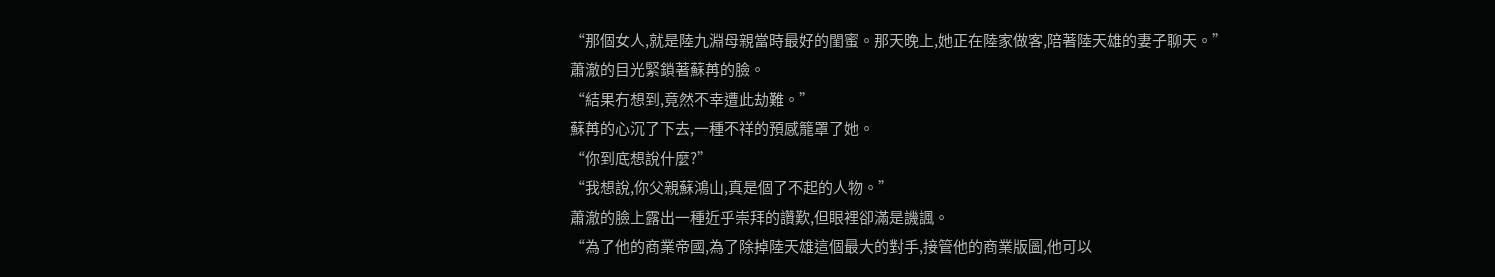“那個女人,就是陸九淵母親當時最好的閨蜜。那天晚上,她正在陸家做客,陪著陸天雄的妻子聊天。”
蕭澈的目光緊鎖著蘇苒的臉。
“結果冇想到,竟然不幸遭此劫難。”
蘇苒的心沉了下去,一種不祥的預感籠罩了她。
“你到底想說什麼?”
“我想說,你父親蘇鴻山,真是個了不起的人物。”
蕭澈的臉上露出一種近乎崇拜的讚歎,但眼裡卻滿是譏諷。
“為了他的商業帝國,為了除掉陸天雄這個最大的對手,接管他的商業版圖,他可以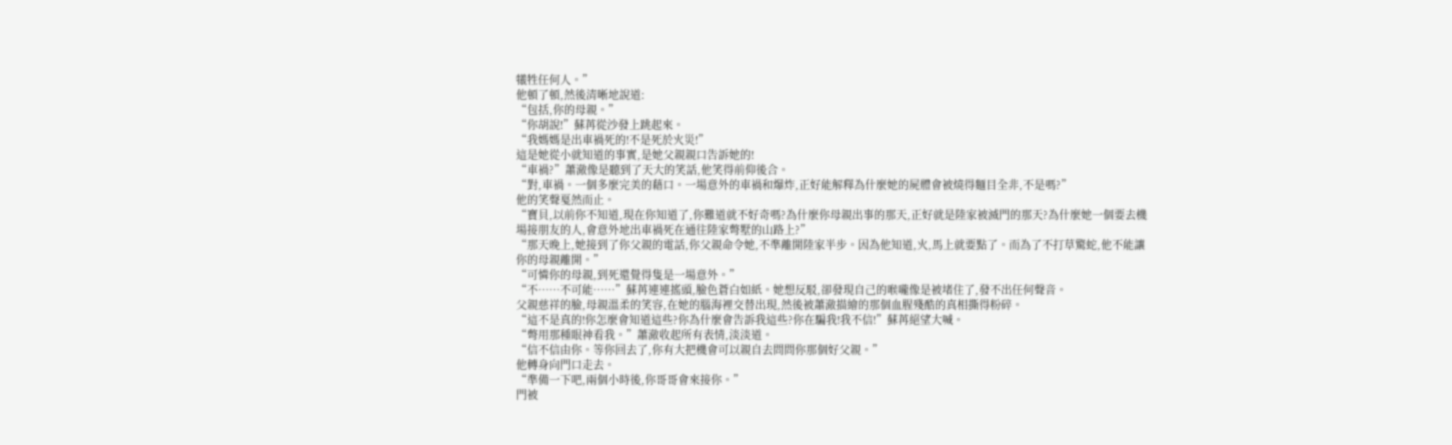犧牲任何人。”
他頓了頓,然後清晰地說道:
“包括,你的母親。”
“你胡說!”蘇苒從沙發上跳起來。
“我媽媽是出車禍死的!不是死於火災!”
這是她從小就知道的事實,是她父親親口告訴她的!
“車禍?”蕭澈像是聽到了天大的笑話,他笑得前仰後合。
“對,車禍。一個多麼完美的藉口。一場意外的車禍和爆炸,正好能解釋為什麼她的屍體會被燒得麵目全非,不是嗎?”
他的笑聲戛然而止。
“寶貝,以前你不知道,現在你知道了,你難道就不好奇嗎?為什麼你母親出事的那天,正好就是陸家被滅門的那天?為什麼她一個要去機場接朋友的人,會意外地出車禍死在通往陸家彆墅的山路上?”
“那天晚上,她接到了你父親的電話,你父親命令她,不準離開陸家半步。因為他知道,火,馬上就要點了。而為了不打草驚蛇,他不能讓你的母親離開。”
“可憐你的母親,到死還覺得隻是一場意外。”
“不……不可能……”蘇苒連連搖頭,臉色蒼白如紙。她想反駁,卻發現自己的喉嚨像是被堵住了,發不出任何聲音。
父親慈祥的臉,母親溫柔的笑容,在她的腦海裡交替出現,然後被蕭澈描繪的那個血腥殘酷的真相撕得粉碎。
“這不是真的!你怎麼會知道這些?你為什麼會告訴我這些?你在騙我!我不信!”蘇苒絕望大喊。
“彆用那種眼神看我。”蕭澈收起所有表情,淡淡道。
“信不信由你。等你回去了,你有大把機會可以親自去問問你那個好父親。”
他轉身向門口走去。
“準備一下吧,兩個小時後,你哥哥會來接你。”
門被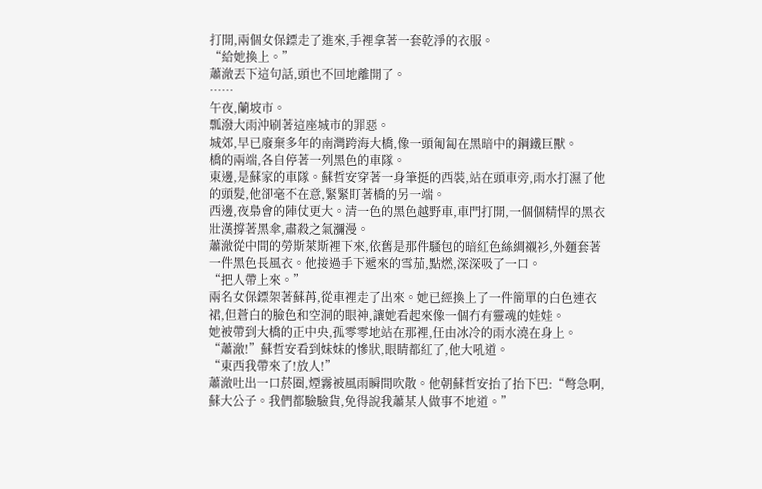打開,兩個女保鏢走了進來,手裡拿著一套乾淨的衣服。
“給她換上。”
蕭澈丟下這句話,頭也不回地離開了。
……
午夜,蘭坡市。
瓢潑大雨沖刷著這座城市的罪惡。
城郊,早已廢棄多年的南灣跨海大橋,像一頭匍匐在黑暗中的鋼鐵巨獸。
橋的兩端,各自停著一列黑色的車隊。
東邊,是蘇家的車隊。蘇哲安穿著一身筆挺的西裝,站在頭車旁,雨水打濕了他的頭髮,他卻毫不在意,緊緊盯著橋的另一端。
西邊,夜梟會的陣仗更大。清一色的黑色越野車,車門打開,一個個精悍的黑衣壯漢撐著黑傘,肅殺之氣瀰漫。
蕭澈從中間的勞斯萊斯裡下來,依舊是那件騷包的暗紅色絲綢襯衫,外麵套著一件黑色長風衣。他接過手下遞來的雪茄,點燃,深深吸了一口。
“把人帶上來。”
兩名女保鏢架著蘇苒,從車裡走了出來。她已經換上了一件簡單的白色連衣裙,但蒼白的臉色和空洞的眼神,讓她看起來像一個冇有靈魂的娃娃。
她被帶到大橋的正中央,孤零零地站在那裡,任由冰冷的雨水澆在身上。
“蕭澈!”蘇哲安看到妹妹的慘狀,眼睛都紅了,他大吼道。
“東西我帶來了!放人!”
蕭澈吐出一口菸圈,煙霧被風雨瞬間吹散。他朝蘇哲安抬了抬下巴:“彆急啊,蘇大公子。我們都驗驗貨,免得說我蕭某人做事不地道。”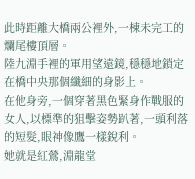此時距離大橋兩公裡外,一棟未完工的爛尾樓頂層。
陸九淵手裡的軍用望遠鏡,穩穩地鎖定在橋中央那個纖細的身影上。
在他身旁,一個穿著黑色緊身作戰服的女人,以標準的狙擊姿勢趴著,一頭利落的短髮,眼神像鷹一樣銳利。
她就是紅鶯,淵龍堂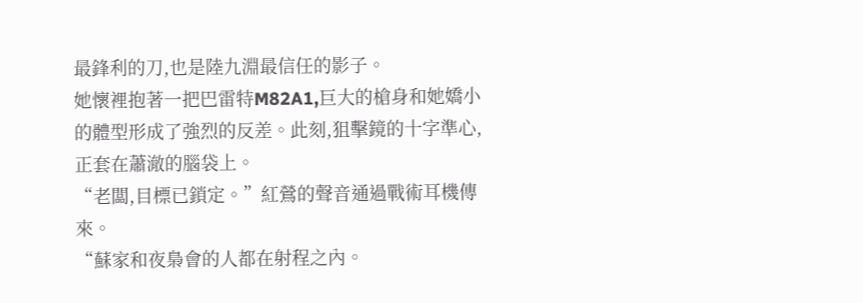最鋒利的刀,也是陸九淵最信任的影子。
她懷裡抱著一把巴雷特M82A1,巨大的槍身和她嬌小的體型形成了強烈的反差。此刻,狙擊鏡的十字準心,正套在蕭澈的腦袋上。
“老闆,目標已鎖定。”紅鶯的聲音通過戰術耳機傳來。
“蘇家和夜梟會的人都在射程之內。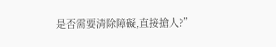是否需要清除障礙,直接搶人?”